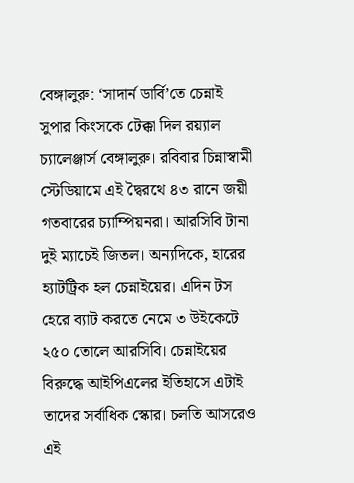বেঙ্গালুরু: ‘সাদার্ন ডার্বি’তে চেন্নাই সুপার কিংসকে টেক্কা দিল রয়্যাল চ্যালেঞ্জার্স বেঙ্গালুরু। রবিবার চিন্নাস্বামী স্টেডিয়ামে এই দ্বৈরথে ৪৩ রানে জয়ী গতবারের চ্যাম্পিয়নরা। আরসিবি টানা দুই ম্যাচেই জিতল। অন্যদিকে, হারের হ্যাটট্রিক হল চেন্নাইয়ের। এদিন টস হেরে ব্যাট করতে নেমে ৩ উইকেটে ২৫০ তোলে আরসিবি। চেন্নাইয়ের বিরুদ্ধে আইপিএলের ইতিহাসে এটাই তাদের সর্বাধিক স্কোর। চলতি আসরেও এই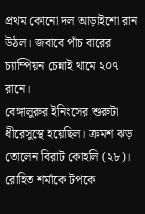প্রথম কোনো দল আড়াইশো রান উঠল। জবাবে পাঁচ বারের চ্যাম্পিয়ন চেন্নাই থামে ২০৭ রানে।
বেঙ্গালুরুর ইনিংসের শুরুটা ধীরেসুস্থে হয়েছিল। ক্রমশ ঝড় তোলেন বিরাট কোহলি (২৮)। রোহিত শর্মাকে টপকে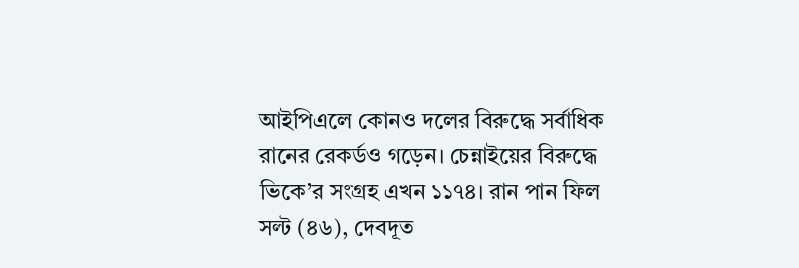আইপিএলে কোনও দলের বিরুদ্ধে সর্বাধিক রানের রেকর্ডও গড়েন। চেন্নাইয়ের বিরুদ্ধে ভিকে’র সংগ্রহ এখন ১১৭৪। রান পান ফিল সল্ট (৪৬), দেবদূত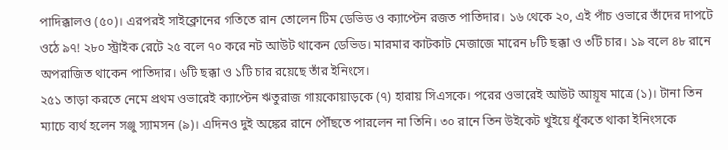পাদিক্কালও (৫০)। এরপরই সাইক্লোনের গতিতে রান তোলেন টিম ডেভিড ও ক্যাপ্টেন রজত পাতিদার। ১৬ থেকে ২০, এই পাঁচ ওভারে তাঁদের দাপটে ওঠে ৯৭! ২৮০ স্ট্রাইক রেটে ২৫ বলে ৭০ করে নট আউট থাকেন ডেভিড। মারমার কাটকাট মেজাজে মারেন ৮টি ছক্কা ও ৩টি চার। ১৯ বলে ৪৮ রানে অপরাজিত থাকেন পাতিদার। ৬টি ছক্কা ও ১টি চার রয়েছে তাঁর ইনিংসে।
২৫১ তাড়া করতে নেমে প্রথম ওভারেই ক্যাপ্টেন ঋতুরাজ গায়কোয়াড়কে (৭) হারায় সিএসকে। পরের ওভারেই আউট আয়ূষ মাত্রে (১)। টানা তিন ম্যাচে ব্যর্থ হলেন সঞ্জু স্যামসন (৯)। এদিনও দুই অঙ্কের রানে পৌঁছতে পারলেন না তিনি। ৩০ রানে তিন উইকেট খুইয়ে ধুঁকতে থাকা ইনিংসকে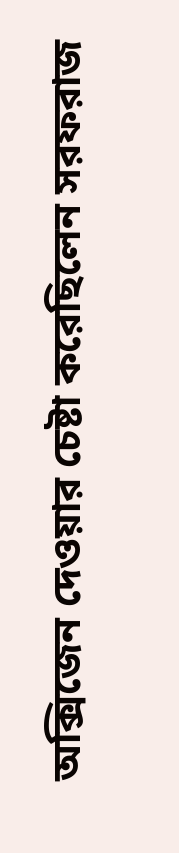অক্সিজেন দেওয়ার চেষ্টা করেছিলেন সরফরাজ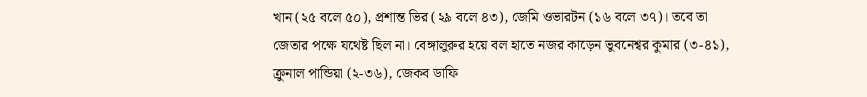খান (২৫ বলে ৫০), প্রশান্ত ভির (২৯ বলে ৪৩), জেমি ওভারটন (১৬ বলে ৩৭)। তবে তা জেতার পক্ষে যথেষ্ট ছিল না। বেঙ্গালুরুর হয়ে বল হাতে নজর কাড়েন ভুবনেশ্বর কুমার (৩-৪১), ক্রুনাল পান্ডিয়া (২-৩৬), জেকব ডাফি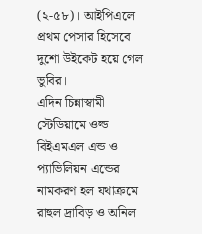(২-৫৮)। আইপিএলে প্রথম পেসার হিসেবে দুশো উইকেট হয়ে গেল ভুবির।
এদিন চিন্নাস্বামী স্টেডিয়ামে ওল্ড বিইএমএল এন্ড ও প্যাভিলিয়ন এন্ডের নামকরণ হল যথাক্রমে রাহুল দ্রাবিড় ও অনিল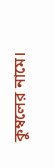কুম্বলের নামে।